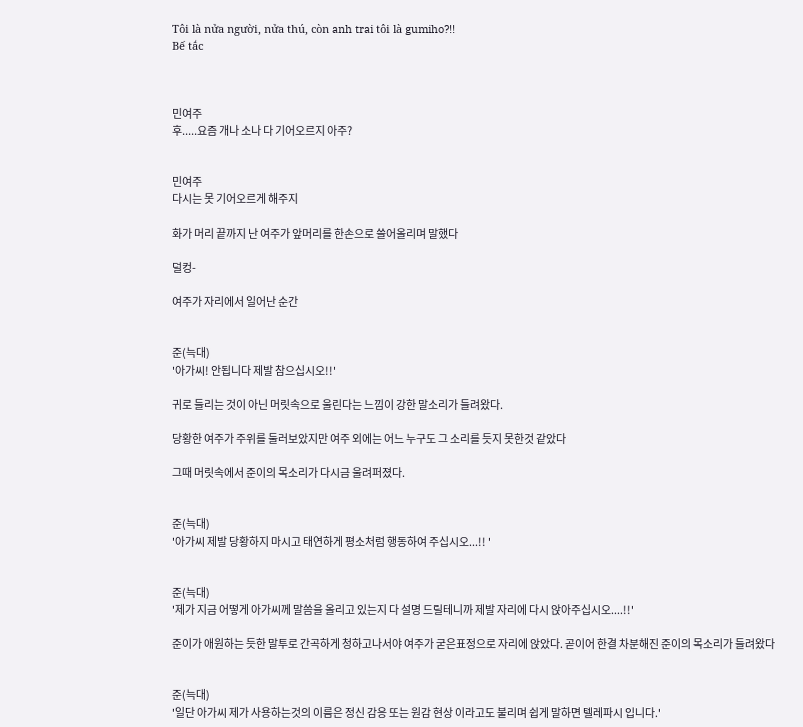Tôi là nửa người, nửa thú, còn anh trai tôi là gumiho?!!
Bế tắc



민여주
후.....요즘 개나 소나 다 기어오르지 아주?


민여주
다시는 못 기어오르게 해주지

화가 머리 끝까지 난 여주가 앞머리를 한손으로 쓸어올리며 말했다

덜컹-

여주가 자리에서 일어난 순간


준(늑대)
'아가씨! 안됩니다 제발 참으십시오!!'

귀로 들리는 것이 아닌 머릿속으로 울린다는 느낌이 강한 말소리가 들려왔다.

당황한 여주가 주위를 둘러보았지만 여주 외에는 어느 누구도 그 소리를 듯지 못한것 같았다

그때 머릿속에서 준이의 목소리가 다시금 울려퍼졌다.


준(늑대)
'아가씨 제발 당황하지 마시고 태연하게 평소처럼 행동하여 주십시오...!! '


준(늑대)
'제가 지금 어떻게 아가씨께 말씀을 올리고 있는지 다 설명 드릴테니까 제발 자리에 다시 앉아주십시오....!!'

준이가 애원하는 듯한 말투로 간곡하게 청하고나서야 여주가 굳은표정으로 자리에 앉았다. 곧이어 한결 차분해진 준이의 목소리가 들려왔다


준(늑대)
'일단 아가씨 제가 사용하는것의 이름은 정신 감응 또는 원감 현상 이라고도 불리며 쉽게 말하면 텔레파시 입니다.'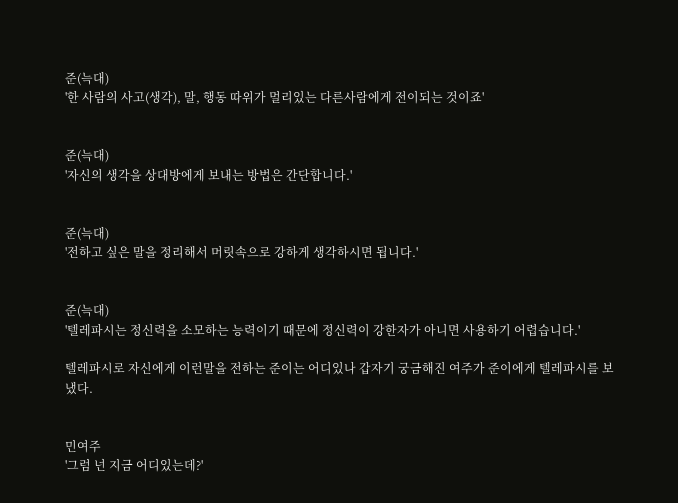준(늑대)
'한 사람의 사고(생각), 말, 행동 따위가 멀리있는 다른사람에게 전이되는 것이죠'


준(늑대)
'자신의 생각을 상대방에게 보내는 방법은 간단합니다.'


준(늑대)
'전하고 싶은 말을 정리해서 머릿속으로 강하게 생각하시면 됩니다.'


준(늑대)
'텔레파시는 정신력을 소모하는 능력이기 때문에 정신력이 강한자가 아니면 사용하기 어렵습니다.'

텔레파시로 자신에게 이런말을 전하는 준이는 어디있나 갑자기 궁금해진 여주가 준이에게 텔레파시를 보냈다.


민여주
'그럼 넌 지금 어디있는데?'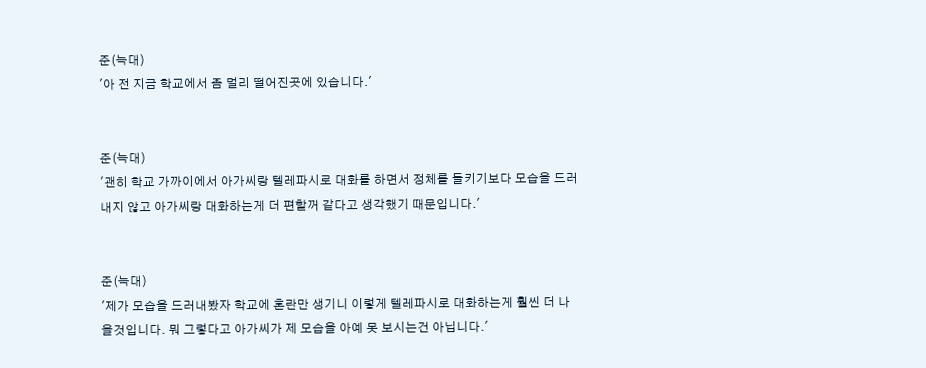준(늑대)
'아 전 지금 학교에서 좀 멀리 떨어진곳에 있습니다.'


준(늑대)
'괜히 학교 가까이에서 아가씨랑 텔레파시로 대화를 하면서 정체를 들키기보다 모습을 드러내지 않고 아가씨랑 대화하는게 더 편할꺼 같다고 생각했기 때문입니다.'


준(늑대)
'제가 모습을 드러내봤자 학교에 혼란만 생기니 이렇게 텔레파시로 대화하는게 훨씬 더 나을것입니다. 뭐 그렇다고 아가씨가 제 모습을 아예 못 보시는건 아닙니다.'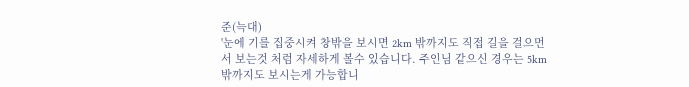준(늑대)
'눈에 기를 집중시켜 창밖을 보시면 2km 밖까지도 직접 길을 걸으먼서 보는것 처럼 자세하게 볼수 있습니다. 주인님 같으신 경우는 5km 밖까지도 보시는게 가능합니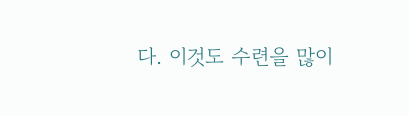다. 이것도 수련을 많이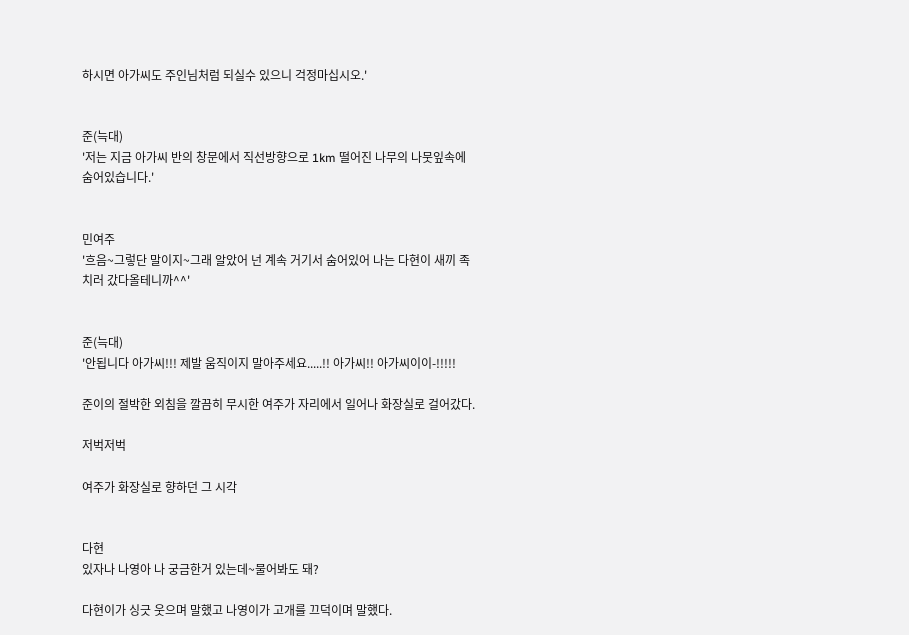하시면 아가씨도 주인님처럼 되실수 있으니 걱정마십시오.'


준(늑대)
'저는 지금 아가씨 반의 창문에서 직선방향으로 1km 떨어진 나무의 나뭇잎속에 숨어있습니다.'


민여주
'흐음~그렇단 말이지~그래 알았어 넌 계속 거기서 숨어있어 나는 다현이 새끼 족치러 갔다올테니까^^'


준(늑대)
'안됩니다 아가씨!!! 제발 움직이지 말아주세요.....!! 아가씨!! 아가씨이이-!!!!!

준이의 절박한 외침을 깔끔히 무시한 여주가 자리에서 일어나 화장실로 걸어갔다.

저벅저벅

여주가 화장실로 향하던 그 시각


다현
있자나 나영아 나 궁금한거 있는데~물어봐도 돼?

다현이가 싱긋 웃으며 말했고 나영이가 고개를 끄덕이며 말했다.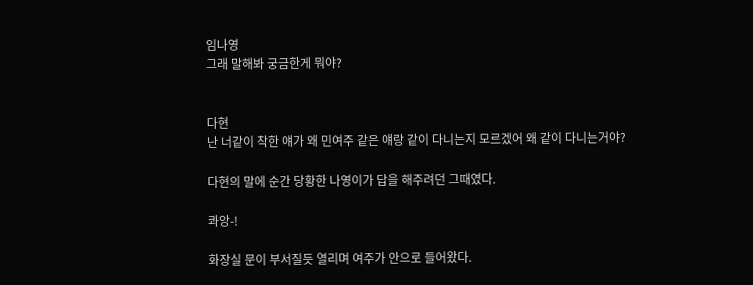임나영
그래 말해봐 궁금한게 뭐야?


다현
난 너같이 착한 얘가 왜 민여주 같은 얘랑 같이 다니는지 모르겠어 왜 같이 다니는거야?

다현의 말에 순간 당황한 나영이가 답을 해주려던 그때였다.

콰앙-!

화장실 문이 부서질듯 열리며 여주가 안으로 들어왔다.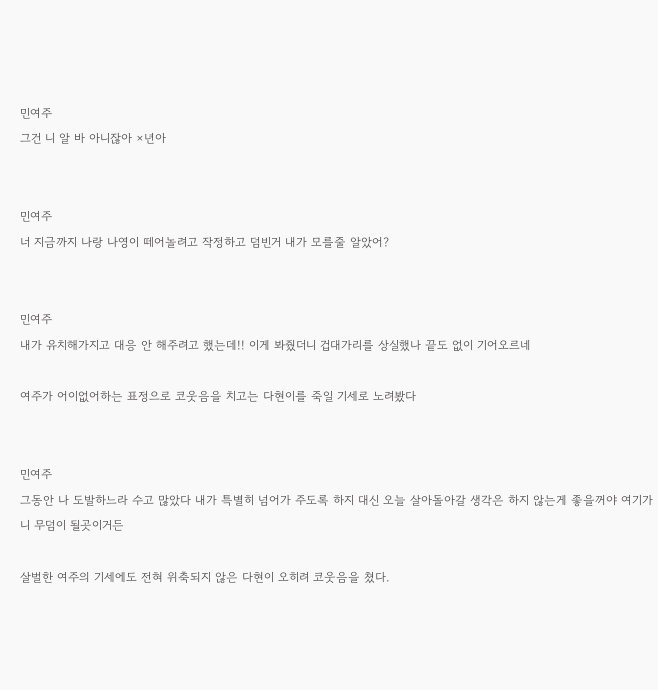민여주
그건 니 알 바 아니잖아 ×년아


민여주
너 지금까지 나랑 나영이 떼어놀려고 작정하고 덤빈거 내가 모를줄 알았어?


민여주
내가 유치해가지고 대응 안 해주려고 했는데!! 이게 봐줬더니 겁대가리를 상실했나 끝도 없이 기어오르네

여주가 어이없어하는 표정으로 코웃음을 치고는 다현이를 죽일 기세로 노려봤다


민여주
그동안 나 도발하느라 수고 많았다 내가 특별히 넘어가 주도록 하지 대신 오늘 살아돌아갈 생각은 하지 않는게 좋을꺼야 여기가 니 무덤이 될곳이거든

살벌한 여주의 기세에도 전혀 위축되지 않은 다현이 오히려 코웃음을 쳤다.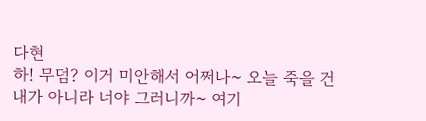다현
하! 무덤? 이거 미안해서 어쩌나~ 오늘 죽을 건 내가 아니라 너야 그러니까~ 여기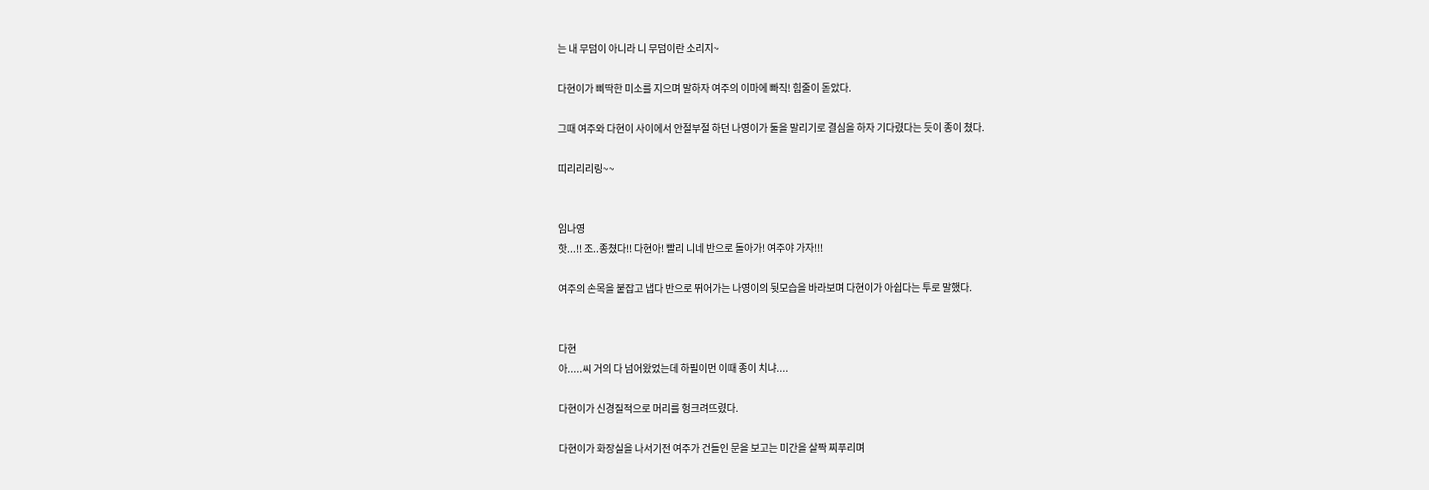는 내 무덤이 아니라 니 무덤이란 소리지~

다현이가 삐딱한 미소를 지으며 말하자 여주의 이마에 빠직! 힘줄이 돋았다.

그때 여주와 다현이 사이에서 안절부절 하던 나영이가 둘을 말리기로 결심을 하자 기다렸다는 듯이 종이 쳤다.

띠리리리링~~


임나영
핫...!! 조..종쳤다!! 다현아! 빨리 니네 반으로 돌아가! 여주야 가자!!!

여주의 손목을 붙잡고 냅다 반으로 뛰어가는 나영이의 뒷모습을 바라보며 다현이가 아쉽다는 투로 말했다.


다현
아.....씨 거의 다 넘어왔었는데 하필이먼 이때 종이 치냐....

다현이가 신경질적으로 머리를 헝크려뜨렸다.

다현이가 화장실을 나서기전 여주가 건들인 문을 보고는 미간을 살짝 찌푸리며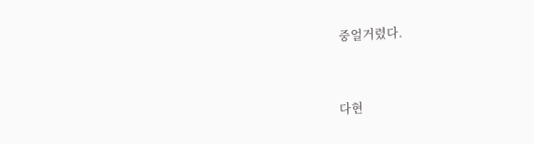중얼거렸다.


다현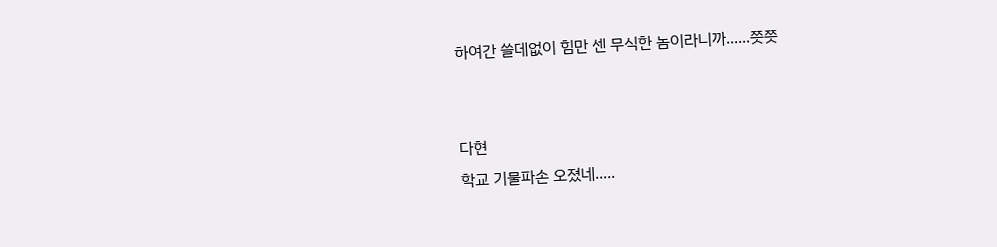하여간 쓸데없이 힘만 센 무식한 놈이라니까......쯧쯧


다현
학교 기물파손 오졌네.....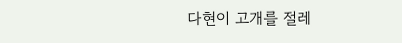다현이 고개를 절레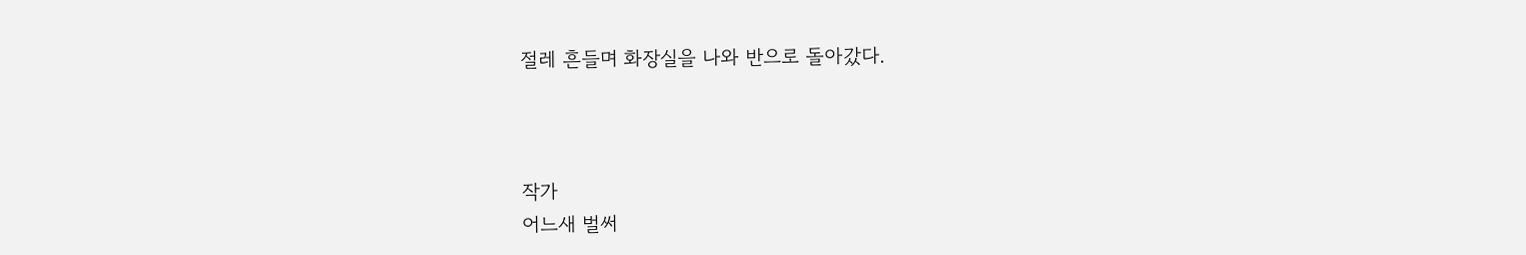절레 흔들며 화장실을 나와 반으로 돌아갔다.



작가
어느새 벌써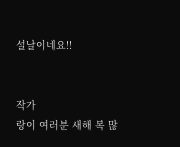설날이네요!!


작가
랑이 여러분 새해 복 많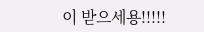이 받으세용!!!!!